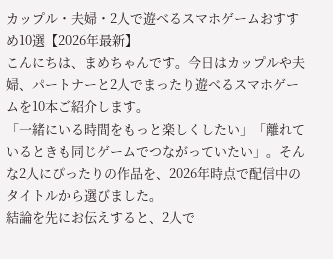カップル・夫婦・2人で遊べるスマホゲームおすすめ10選【2026年最新】
こんにちは、まめちゃんです。今日はカップルや夫婦、パートナーと2人でまったり遊べるスマホゲームを10本ご紹介します。
「一緒にいる時間をもっと楽しくしたい」「離れているときも同じゲームでつながっていたい」。そんな2人にぴったりの作品を、2026年時点で配信中のタイトルから選びました。
結論を先にお伝えすると、2人で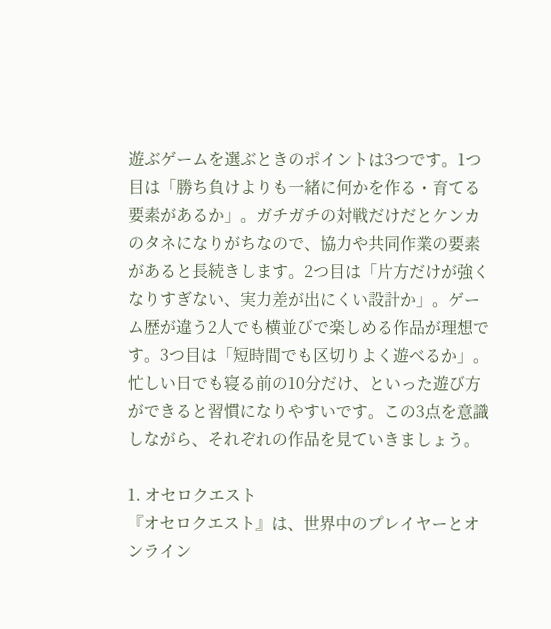遊ぶゲームを選ぶときのポイントは3つです。1つ目は「勝ち負けよりも一緒に何かを作る・育てる要素があるか」。ガチガチの対戦だけだとケンカのタネになりがちなので、協力や共同作業の要素があると長続きします。2つ目は「片方だけが強くなりすぎない、実力差が出にくい設計か」。ゲーム歴が違う2人でも横並びで楽しめる作品が理想です。3つ目は「短時間でも区切りよく遊べるか」。忙しい日でも寝る前の10分だけ、といった遊び方ができると習慣になりやすいです。この3点を意識しながら、それぞれの作品を見ていきましょう。

1. オセロクエスト
『オセロクエスト』は、世界中のプレイヤーとオンライン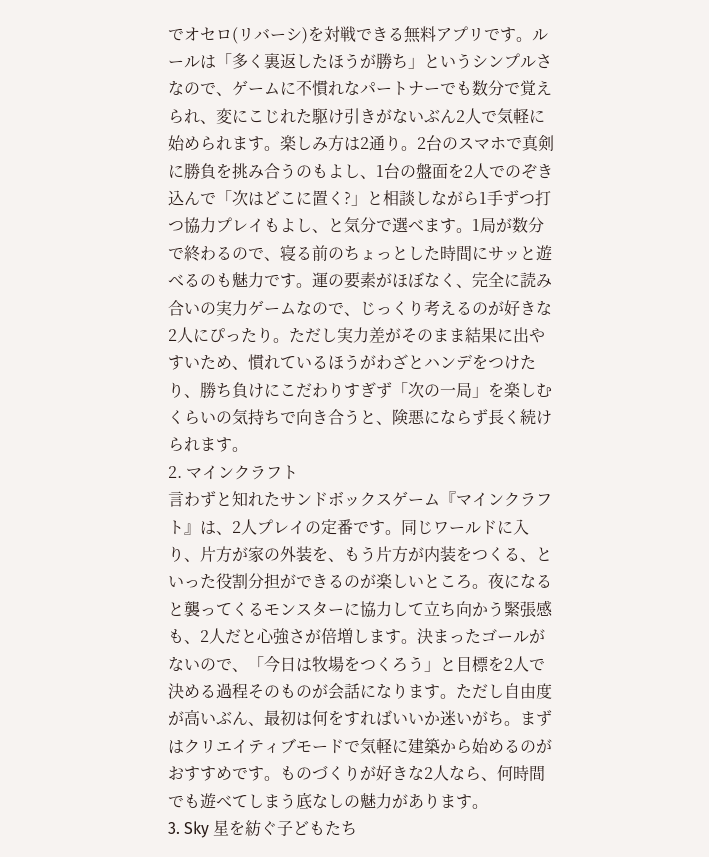でオセロ(リバーシ)を対戦できる無料アプリです。ルールは「多く裏返したほうが勝ち」というシンプルさなので、ゲームに不慣れなパートナーでも数分で覚えられ、変にこじれた駆け引きがないぶん2人で気軽に始められます。楽しみ方は2通り。2台のスマホで真剣に勝負を挑み合うのもよし、1台の盤面を2人でのぞき込んで「次はどこに置く?」と相談しながら1手ずつ打つ協力プレイもよし、と気分で選べます。1局が数分で終わるので、寝る前のちょっとした時間にサッと遊べるのも魅力です。運の要素がほぼなく、完全に読み合いの実力ゲームなので、じっくり考えるのが好きな2人にぴったり。ただし実力差がそのまま結果に出やすいため、慣れているほうがわざとハンデをつけたり、勝ち負けにこだわりすぎず「次の一局」を楽しむくらいの気持ちで向き合うと、険悪にならず長く続けられます。
2. マインクラフト
言わずと知れたサンドボックスゲーム『マインクラフト』は、2人プレイの定番です。同じワールドに入り、片方が家の外装を、もう片方が内装をつくる、といった役割分担ができるのが楽しいところ。夜になると襲ってくるモンスターに協力して立ち向かう緊張感も、2人だと心強さが倍増します。決まったゴールがないので、「今日は牧場をつくろう」と目標を2人で決める過程そのものが会話になります。ただし自由度が高いぶん、最初は何をすればいいか迷いがち。まずはクリエイティブモードで気軽に建築から始めるのがおすすめです。ものづくりが好きな2人なら、何時間でも遊べてしまう底なしの魅力があります。
3. Sky 星を紡ぐ子どもたち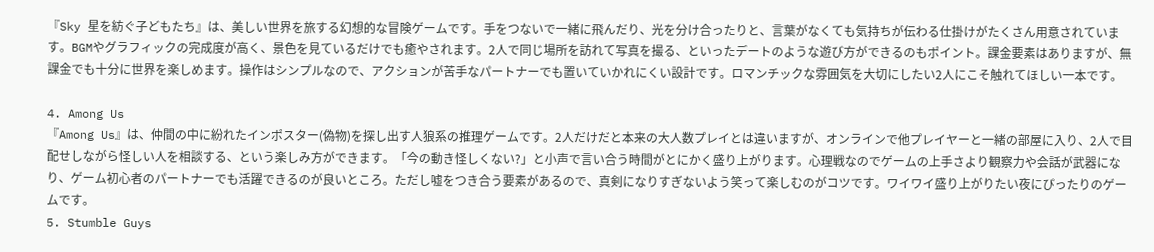『Sky 星を紡ぐ子どもたち』は、美しい世界を旅する幻想的な冒険ゲームです。手をつないで一緒に飛んだり、光を分け合ったりと、言葉がなくても気持ちが伝わる仕掛けがたくさん用意されています。BGMやグラフィックの完成度が高く、景色を見ているだけでも癒やされます。2人で同じ場所を訪れて写真を撮る、といったデートのような遊び方ができるのもポイント。課金要素はありますが、無課金でも十分に世界を楽しめます。操作はシンプルなので、アクションが苦手なパートナーでも置いていかれにくい設計です。ロマンチックな雰囲気を大切にしたい2人にこそ触れてほしい一本です。

4. Among Us
『Among Us』は、仲間の中に紛れたインポスター(偽物)を探し出す人狼系の推理ゲームです。2人だけだと本来の大人数プレイとは違いますが、オンラインで他プレイヤーと一緒の部屋に入り、2人で目配せしながら怪しい人を相談する、という楽しみ方ができます。「今の動き怪しくない?」と小声で言い合う時間がとにかく盛り上がります。心理戦なのでゲームの上手さより観察力や会話が武器になり、ゲーム初心者のパートナーでも活躍できるのが良いところ。ただし嘘をつき合う要素があるので、真剣になりすぎないよう笑って楽しむのがコツです。ワイワイ盛り上がりたい夜にぴったりのゲームです。
5. Stumble Guys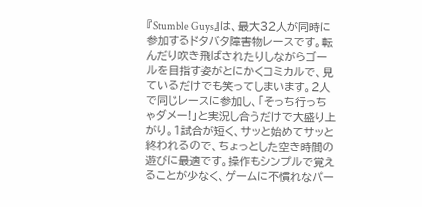『Stumble Guys』は、最大32人が同時に参加するドタバタ障害物レースです。転んだり吹き飛ばされたりしながらゴールを目指す姿がとにかくコミカルで、見ているだけでも笑ってしまいます。2人で同じレースに参加し、「そっち行っちゃダメー!」と実況し合うだけで大盛り上がり。1試合が短く、サッと始めてサッと終われるので、ちょっとした空き時間の遊びに最適です。操作もシンプルで覚えることが少なく、ゲームに不慣れなパー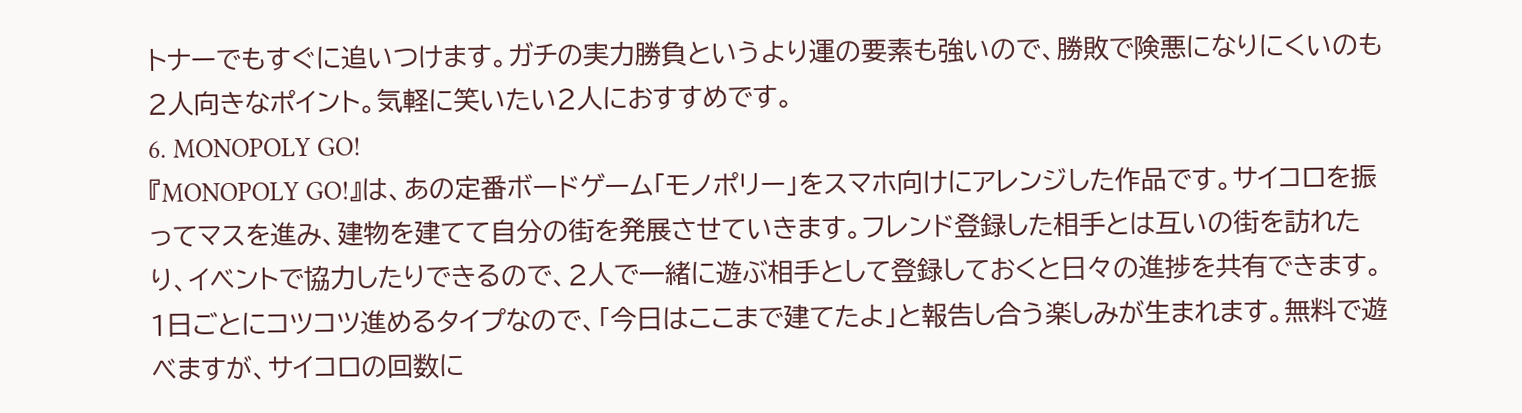トナーでもすぐに追いつけます。ガチの実力勝負というより運の要素も強いので、勝敗で険悪になりにくいのも2人向きなポイント。気軽に笑いたい2人におすすめです。
6. MONOPOLY GO!
『MONOPOLY GO!』は、あの定番ボードゲーム「モノポリー」をスマホ向けにアレンジした作品です。サイコロを振ってマスを進み、建物を建てて自分の街を発展させていきます。フレンド登録した相手とは互いの街を訪れたり、イベントで協力したりできるので、2人で一緒に遊ぶ相手として登録しておくと日々の進捗を共有できます。1日ごとにコツコツ進めるタイプなので、「今日はここまで建てたよ」と報告し合う楽しみが生まれます。無料で遊べますが、サイコロの回数に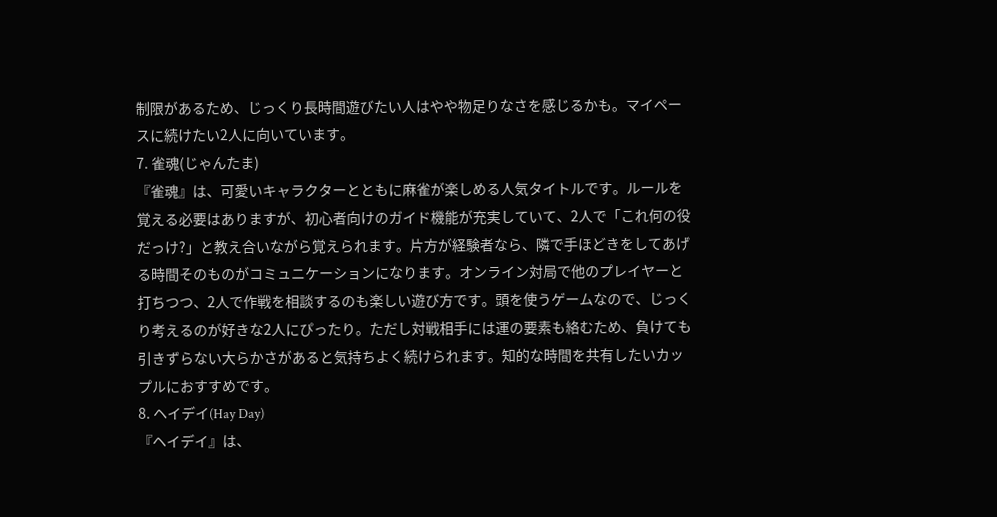制限があるため、じっくり長時間遊びたい人はやや物足りなさを感じるかも。マイペースに続けたい2人に向いています。
7. 雀魂(じゃんたま)
『雀魂』は、可愛いキャラクターとともに麻雀が楽しめる人気タイトルです。ルールを覚える必要はありますが、初心者向けのガイド機能が充実していて、2人で「これ何の役だっけ?」と教え合いながら覚えられます。片方が経験者なら、隣で手ほどきをしてあげる時間そのものがコミュニケーションになります。オンライン対局で他のプレイヤーと打ちつつ、2人で作戦を相談するのも楽しい遊び方です。頭を使うゲームなので、じっくり考えるのが好きな2人にぴったり。ただし対戦相手には運の要素も絡むため、負けても引きずらない大らかさがあると気持ちよく続けられます。知的な時間を共有したいカップルにおすすめです。
8. ヘイデイ(Hay Day)
『ヘイデイ』は、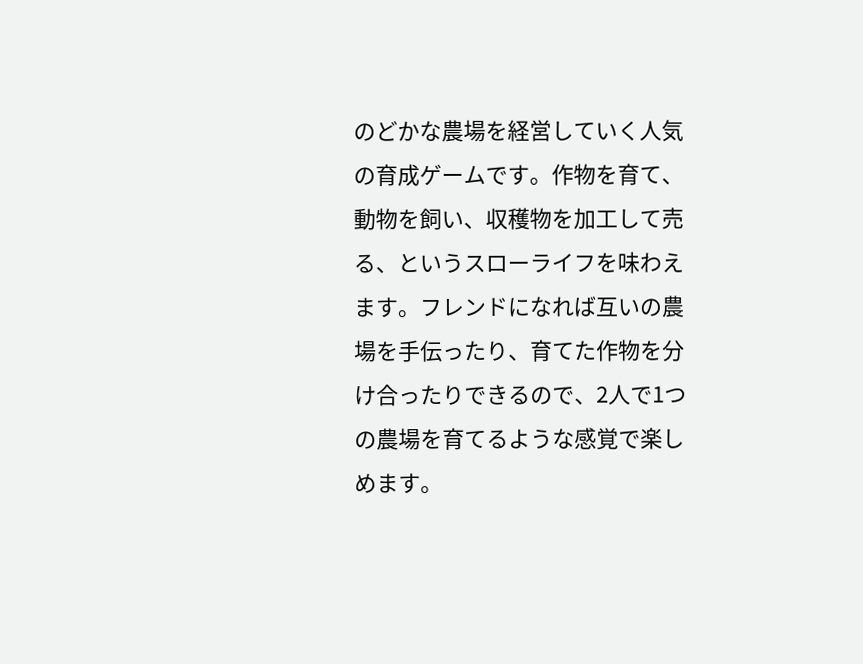のどかな農場を経営していく人気の育成ゲームです。作物を育て、動物を飼い、収穫物を加工して売る、というスローライフを味わえます。フレンドになれば互いの農場を手伝ったり、育てた作物を分け合ったりできるので、2人で1つの農場を育てるような感覚で楽しめます。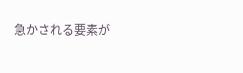急かされる要素が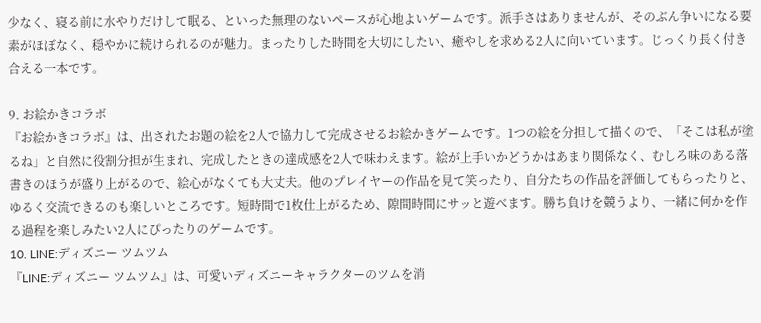少なく、寝る前に水やりだけして眠る、といった無理のないペースが心地よいゲームです。派手さはありませんが、そのぶん争いになる要素がほぼなく、穏やかに続けられるのが魅力。まったりした時間を大切にしたい、癒やしを求める2人に向いています。じっくり長く付き合える一本です。

9. お絵かきコラボ
『お絵かきコラボ』は、出されたお題の絵を2人で協力して完成させるお絵かきゲームです。1つの絵を分担して描くので、「そこは私が塗るね」と自然に役割分担が生まれ、完成したときの達成感を2人で味わえます。絵が上手いかどうかはあまり関係なく、むしろ味のある落書きのほうが盛り上がるので、絵心がなくても大丈夫。他のプレイヤーの作品を見て笑ったり、自分たちの作品を評価してもらったりと、ゆるく交流できるのも楽しいところです。短時間で1枚仕上がるため、隙間時間にサッと遊べます。勝ち負けを競うより、一緒に何かを作る過程を楽しみたい2人にぴったりのゲームです。
10. LINE:ディズニー ツムツム
『LINE:ディズニー ツムツム』は、可愛いディズニーキャラクターのツムを消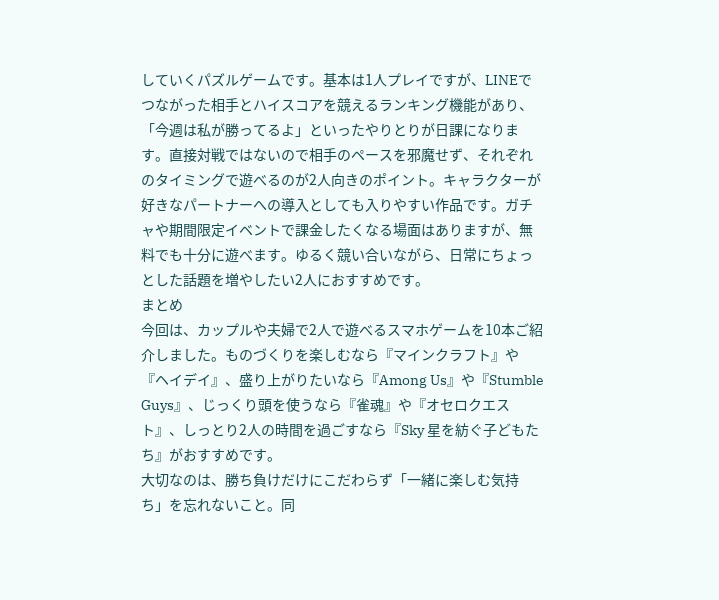していくパズルゲームです。基本は1人プレイですが、LINEでつながった相手とハイスコアを競えるランキング機能があり、「今週は私が勝ってるよ」といったやりとりが日課になります。直接対戦ではないので相手のペースを邪魔せず、それぞれのタイミングで遊べるのが2人向きのポイント。キャラクターが好きなパートナーへの導入としても入りやすい作品です。ガチャや期間限定イベントで課金したくなる場面はありますが、無料でも十分に遊べます。ゆるく競い合いながら、日常にちょっとした話題を増やしたい2人におすすめです。
まとめ
今回は、カップルや夫婦で2人で遊べるスマホゲームを10本ご紹介しました。ものづくりを楽しむなら『マインクラフト』や『ヘイデイ』、盛り上がりたいなら『Among Us』や『Stumble Guys』、じっくり頭を使うなら『雀魂』や『オセロクエスト』、しっとり2人の時間を過ごすなら『Sky 星を紡ぐ子どもたち』がおすすめです。
大切なのは、勝ち負けだけにこだわらず「一緒に楽しむ気持ち」を忘れないこと。同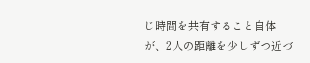じ時間を共有すること自体が、2人の距離を少しずつ近づ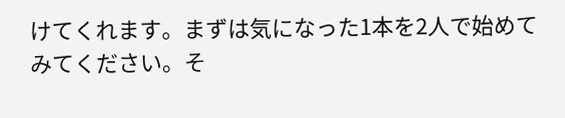けてくれます。まずは気になった1本を2人で始めてみてください。そ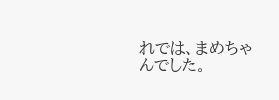れでは、まめちゃんでした。